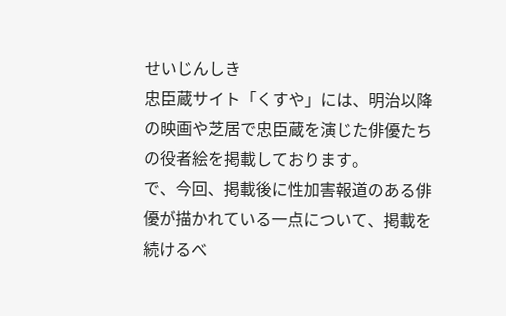せいじんしき
忠臣蔵サイト「くすや」には、明治以降の映画や芝居で忠臣蔵を演じた俳優たちの役者絵を掲載しております。
で、今回、掲載後に性加害報道のある俳優が描かれている一点について、掲載を続けるべ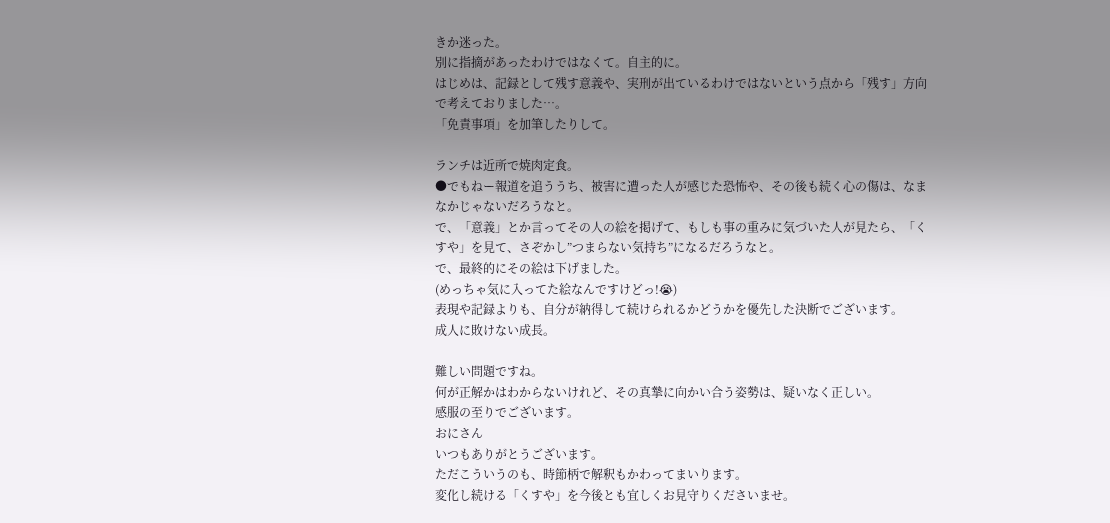きか迷った。
別に指摘があったわけではなくて。自主的に。
はじめは、記録として残す意義や、実刑が出ているわけではないという点から「残す」方向で考えておりました…。
「免責事項」を加筆したりして。

ランチは近所で焼肉定食。
●でもねー報道を追ううち、被害に遭った人が感じた恐怖や、その後も続く心の傷は、なまなかじゃないだろうなと。
で、「意義」とか言ってその人の絵を掲げて、もしも事の重みに気づいた人が見たら、「くすや」を見て、さぞかし”つまらない気持ち”になるだろうなと。
で、最終的にその絵は下げました。
(めっちゃ気に入ってた絵なんですけどっ!😭)
表現や記録よりも、自分が納得して続けられるかどうかを優先した決断でございます。
成人に敗けない成長。

難しい問題ですね。
何が正解かはわからないけれど、その真摯に向かい合う姿勢は、疑いなく正しい。
感服の至りでございます。
おにさん
いつもありがとうございます。
ただこういうのも、時節柄で解釈もかわってまいります。
変化し続ける「くすや」を今後とも宜しくお見守りくださいませ。